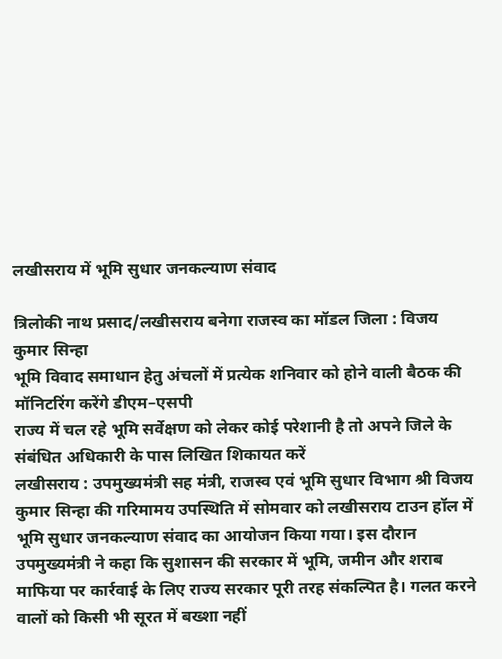लखीसराय में भूमि सुधार जनकल्याण संवाद

त्रिलोकी नाथ प्रसाद/लखीसराय बनेगा राजस्व का मॉडल जिला : विजय कुमार सिन्हा
भूमि विवाद समाधान हेतु अंचलों में प्रत्येक शनिवार को होने वाली बैठक की मॉनिटरिंग करेंगे डीएम–एसपी
राज्य में चल रहे भूमि सर्वेक्षण को लेकर कोई परेशानी है तो अपने जिले के संबंधित अधिकारी के पास लिखित शिकायत करें
लखीसराय : उपमुख्यमंत्री सह मंत्री, राजस्व एवं भूमि सुधार विभाग श्री विजय कुमार सिन्हा की गरिमामय उपस्थिति में सोमवार को लखीसराय टाउन हॉल में भूमि सुधार जनकल्याण संवाद का आयोजन किया गया। इस दौरान उपमुख्यमंत्री ने कहा कि सुशासन की सरकार में भूमि, जमीन और शराब माफिया पर कार्रवाई के लिए राज्य सरकार पूरी तरह संकल्पित है। गलत करने वालों को किसी भी सूरत में बख्शा नहीं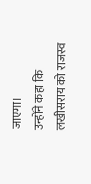जाएगा।
उन्होंने कहा कि लखीसराय को राजस्व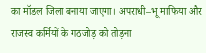का मॉडल जिला बनाया जाएगा। अपराधी–भू माफिया और राजस्व कर्मियों के गठजोड़ को तोड़ना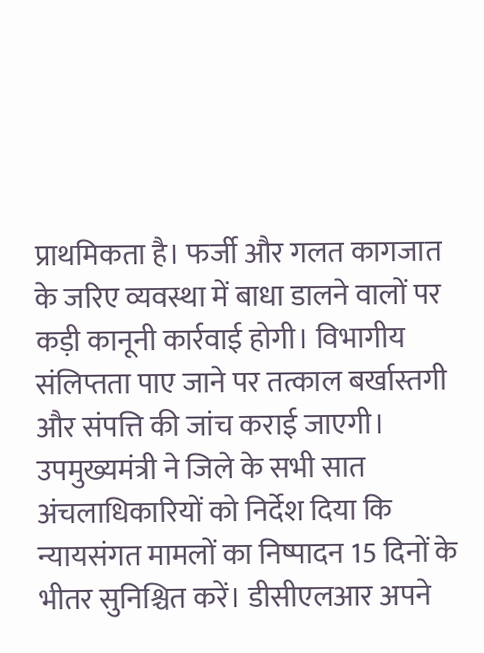प्राथमिकता है। फर्जी और गलत कागजात के जरिए व्यवस्था में बाधा डालने वालों पर कड़ी कानूनी कार्रवाई होगी। विभागीय संलिप्तता पाए जाने पर तत्काल बर्खास्तगी और संपत्ति की जांच कराई जाएगी।
उपमुख्यमंत्री ने जिले के सभी सात अंचलाधिकारियों को निर्देश दिया कि न्यायसंगत मामलों का निष्पादन 15 दिनों के भीतर सुनिश्चित करें। डीसीएलआर अपने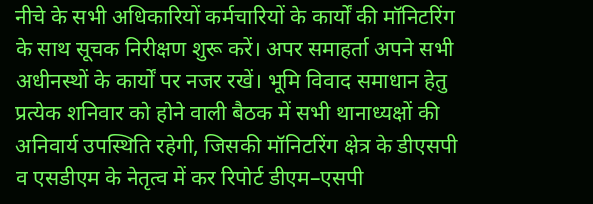नीचे के सभी अधिकारियों कर्मचारियों के कार्यों की मॉनिटरिंग के साथ सूचक निरीक्षण शुरू करें। अपर समाहर्ता अपने सभी अधीनस्थों के कार्यों पर नजर रखें। भूमि विवाद समाधान हेतु प्रत्येक शनिवार को होने वाली बैठक में सभी थानाध्यक्षों की अनिवार्य उपस्थिति रहेगी, जिसकी मॉनिटरिंग क्षेत्र के डीएसपी व एसडीएम के नेतृत्व में कर रिपोर्ट डीएम–एसपी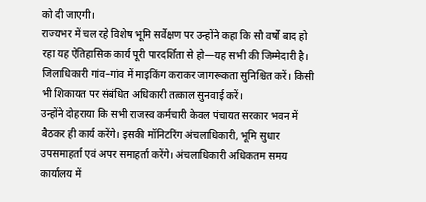को दी जाएगी।
राज्यभर में चल रहे विशेष भूमि सर्वेक्षण पर उन्होंने कहा कि सौ वर्षों बाद हो रहा यह ऐतिहासिक कार्य पूरी पारदर्शिता से हो—यह सभी की जिम्मेदारी है। जिलाधिकारी गांव–गांव में माइकिंग कराकर जागरूकता सुनिश्चित करें। किसी भी शिकायत पर संबंधित अधिकारी तत्काल सुनवाई करें।
उन्होंने दोहराया कि सभी राजस्व कर्मचारी केवल पंचायत सरकार भवन में बैठकर ही कार्य करेंगे। इसकी मॉनिटरिंग अंचलाधिकारी, भूमि सुधार उपसमाहर्ता एवं अपर समाहर्ता करेंगे। अंचलाधिकारी अधिकतम समय कार्यालय में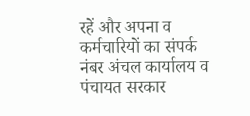रहें और अपना व कर्मचारियों का संपर्क नंबर अंचल कार्यालय व पंचायत सरकार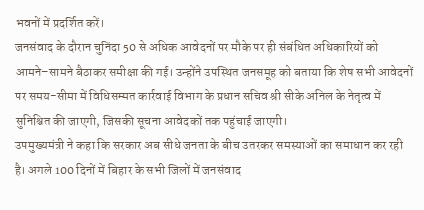भवनों में प्रदर्शित करें।
जनसंवाद के दौरान चुनिंदा 50 से अधिक आवेदनों पर मौके पर ही संबंधित अधिकारियों को आमने–सामने बैठाकर समीक्षा की गई। उन्होंने उपस्थित जनसमूह को बताया कि शेष सभी आवेदनों पर समय-सीमा में विधिसम्मत कार्रवाई विभाग के प्रधान सचिव श्री सीके अनिल के नेतृत्व में सुनिश्चित की जाएगी, जिसकी सूचना आवेदकों तक पहुंचाई जाएगी।
उपमुख्यमंत्री ने कहा कि सरकार अब सीधे जनता के बीच उतरकर समस्याओं का समाधान कर रही है। अगले 100 दिनों में बिहार के सभी जिलों में जनसंवाद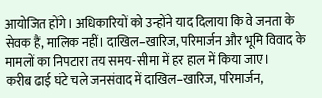आयोजित होंगे। अधिकारियों को उन्होंने याद दिलाया कि वे जनता के सेवक हैं, मालिक नहीं। दाखिल–खारिज, परिमार्जन और भूमि विवाद के मामलों का निपटारा तय समय-सीमा में हर हाल में किया जाए।
करीब ढाई घंटे चले जनसंवाद में दाखिल–खारिज, परिमार्जन,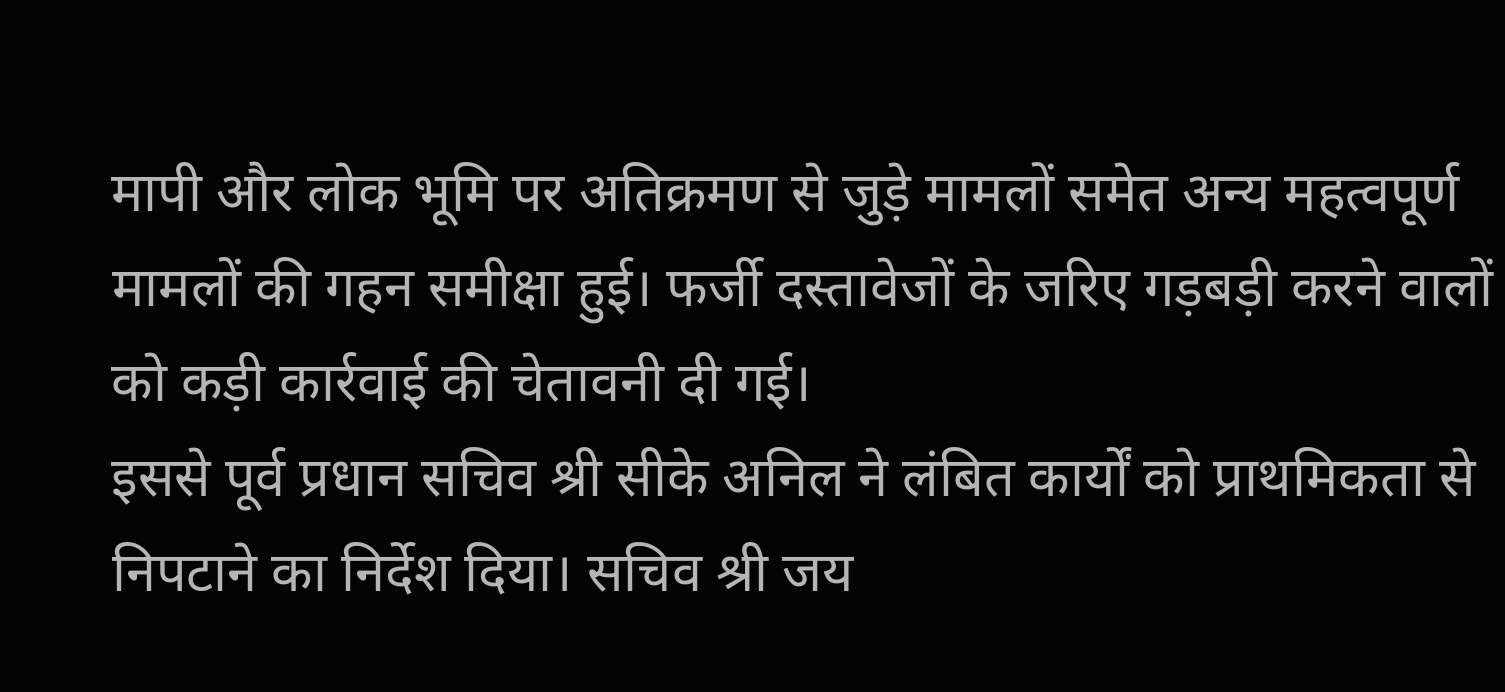मापी और लोक भूमि पर अतिक्रमण से जुड़े मामलों समेत अन्य महत्वपूर्ण मामलों की गहन समीक्षा हुई। फर्जी दस्तावेजों के जरिए गड़बड़ी करने वालों को कड़ी कार्रवाई की चेतावनी दी गई।
इससे पूर्व प्रधान सचिव श्री सीके अनिल ने लंबित कार्यों को प्राथमिकता से निपटाने का निर्देश दिया। सचिव श्री जय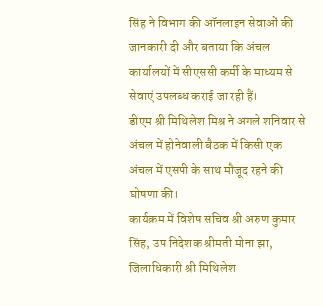सिंह ने विभाग की ऑनलाइन सेवाओं की जानकारी दी और बताया कि अंचल कार्यालयों में सीएससी कर्मी के माध्यम से सेवाएं उपलब्ध कराई जा रही हैं।
डीएम श्री मिथिलेश मिश्र ने अगले शनिवार से अंचल में होनेवाली बैठक में किसी एक अंचल में एसपी के साथ मौजूद रहने की घोषणा की।
कार्यक्रम में विशेष सचिव श्री अरुण कुमार सिंह, उप निदेशक श्रीमती मोना झा, जिलाधिकारी श्री मिथिलेश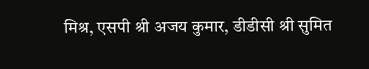मिश्र, एसपी श्री अजय कुमार, डीडीसी श्री सुमित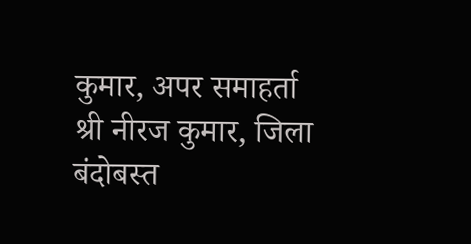कुमार, अपर समाहर्ता श्री नीरज कुमार, जिला बंदोबस्त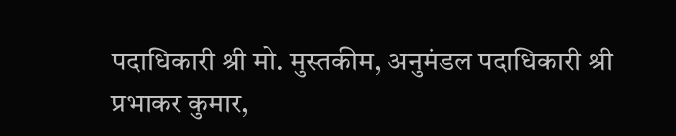पदाधिकारी श्री मो. मुस्तकीम, अनुमंडल पदाधिकारी श्री प्रभाकर कुमार,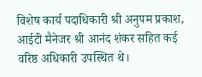विशेष कार्य पदाधिकारी श्री अनुपम प्रकाश, आईटी मैनेजर श्री आनंद शंकर सहित कई वरिष्ठ अधिकारी उपस्थित थे।